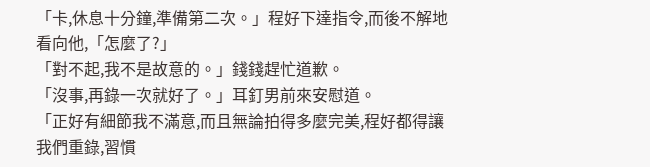「卡,休息十分鐘,準備第二次。」程好下達指令,而後不解地看向他,「怎麼了?」
「對不起,我不是故意的。」錢錢趕忙道歉。
「沒事,再錄一次就好了。」耳釘男前來安慰道。
「正好有細節我不滿意,而且無論拍得多麼完美,程好都得讓我們重錄,習慣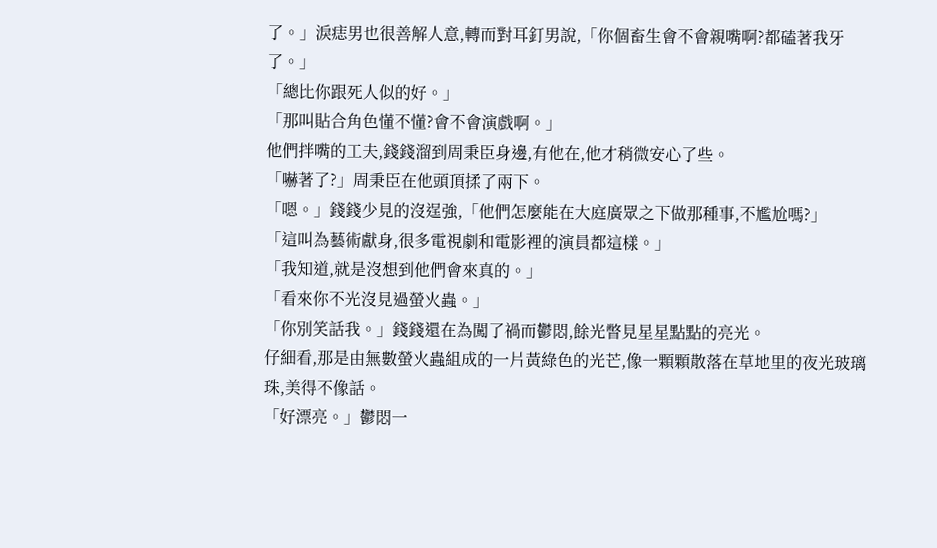了。」淚痣男也很善解人意,轉而對耳釘男說,「你個畜生會不會親嘴啊?都磕著我牙了。」
「總比你跟死人似的好。」
「那叫貼合角色懂不懂?會不會演戲啊。」
他們拌嘴的工夫,錢錢溜到周秉臣身邊,有他在,他才稍微安心了些。
「嚇著了?」周秉臣在他頭頂揉了兩下。
「嗯。」錢錢少見的沒逞強,「他們怎麼能在大庭廣眾之下做那種事,不尷尬嗎?」
「這叫為藝術獻身,很多電視劇和電影裡的演員都這樣。」
「我知道,就是沒想到他們會來真的。」
「看來你不光沒見過螢火蟲。」
「你別笑話我。」錢錢還在為闖了禍而鬱悶,餘光瞥見星星點點的亮光。
仔細看,那是由無數螢火蟲組成的一片黃綠色的光芒,像一顆顆散落在草地里的夜光玻璃珠,美得不像話。
「好漂亮。」鬱悶一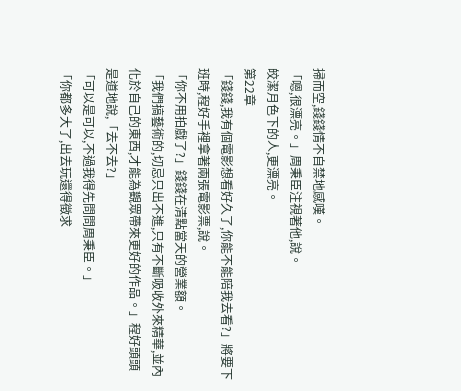掃而空,錢錢情不自禁地感嘆。
「嗯,很漂亮。」周秉臣注視著他,說。
皎潔月色下的人,更漂亮。
第22章
「錢錢,我有個電影想看好久了,你能不能陪我去看?」將要下班時,程好手裡拿著兩張電影票,說。
「你不用拍戲了?」錢錢在清點當天的營業額。
「我們搞藝術的,切忌只出不進,只有不斷吸收外來精華,並內化於自己的東西,才能為觀眾帶來更好的作品。」程好頭頭是道地說,「去不去?」
「可以是可以,不過我得先問問周秉臣。」
「你都多大了,出去玩還得徵求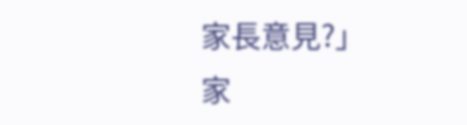家長意見?」
家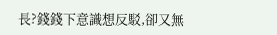長?錢錢下意識想反駁,卻又無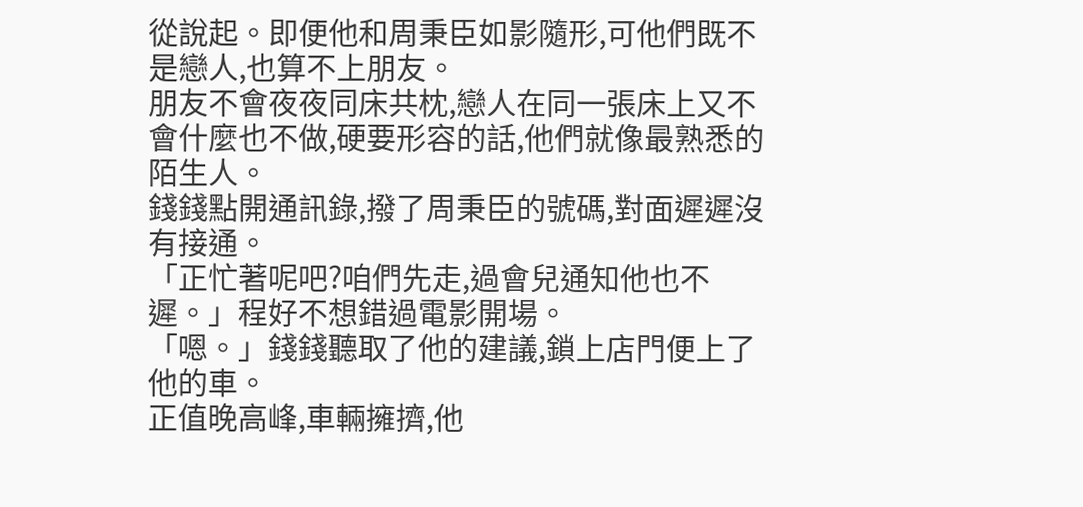從說起。即便他和周秉臣如影隨形,可他們既不是戀人,也算不上朋友。
朋友不會夜夜同床共枕,戀人在同一張床上又不會什麼也不做,硬要形容的話,他們就像最熟悉的陌生人。
錢錢點開通訊錄,撥了周秉臣的號碼,對面遲遲沒有接通。
「正忙著呢吧?咱們先走,過會兒通知他也不遲。」程好不想錯過電影開場。
「嗯。」錢錢聽取了他的建議,鎖上店門便上了他的車。
正值晚高峰,車輛擁擠,他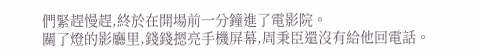們緊趕慢趕,終於在開場前一分鐘進了電影院。
關了燈的影廳里,錢錢摁亮手機屏幕,周秉臣還沒有給他回電話。